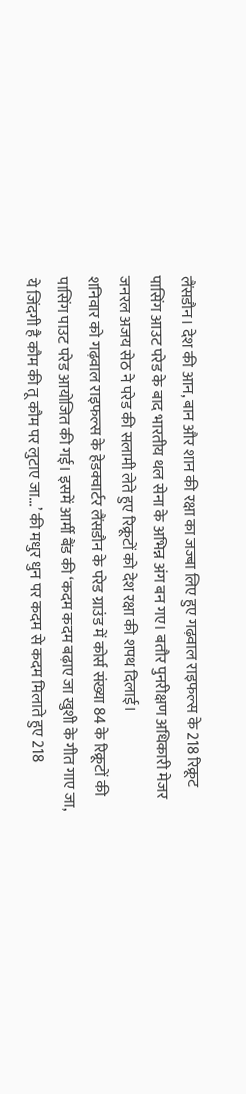लैंसडौन। देश की आन, बान और शान की रक्षा का जज्बा लिए हुए गढ़वाल राइफल्स के 218 रिक्रूट पासिंग आउट परेड के बाद भारतीय थल सेना के अभिन्न अंग बन गए। बतौर पुनरीक्षण अधिकारी मेजर जनरल अजय सेठ ने परेड की सलामी लेते हुए रिक्रूटों को देश रक्षा की शपथ दिलाई।
शनिवार को गढ़वाल राइफल्स के हेडक्वार्टर लैंसडौन के परेड ग्राउंड में कोर्स संख्या 84 के रिक्रूटों की पासिंग पाउट परेड आयोजित की गई। इसमें आर्मी बैंड की ‘कदम कदम बढ़ाए जा खुशी के गीत गाए जा, ये जिंदगी है कौम की तू कौम पर लुटाए जा...’ की मधुर धुन पर कदम से कदम मिलाते हुए 218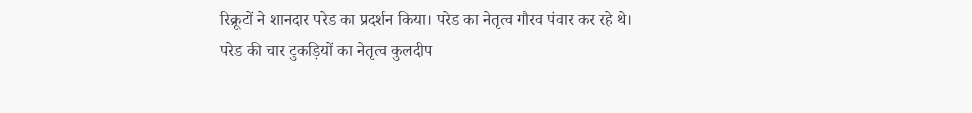रिक्रूटों ने शानदार परेड का प्रदर्शन किया। परेड का नेतृत्व गौरव पंवार कर रहे थे। परेड की चार टुकड़ियों का नेतृत्व कुलदीप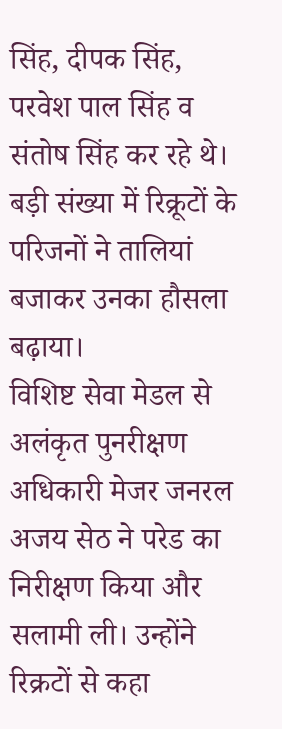सिंह, दीपक सिंह, परवेश पाल सिंह व संतोष सिंह कर रहे थे। बड़ी संख्या में रिक्रूटों के परिजनों ने तालियां बजाकर उनका हौसला बढ़ाया।
विशिष्ट सेवा मेडल से अलंकृत पुनरीक्षण अधिकारी मेजर जनरल अजय सेठ ने परेड का निरीक्षण किया और सलामी ली। उन्होंने रिक्रटों से कहा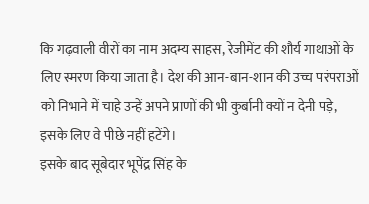कि गढ़वाली वीरों का नाम अदम्य साहस, रेजीमेंट की शौर्य गाथाओं के लिए स्मरण किया जाता है। देश की आन-बान-शान की उच्च परंपराओं को निभाने में चाहे उन्हें अपने प्राणों की भी कुर्बानी क्यों न देनी पड़े, इसके लिए वे पीछे नहीं हटेंगे।
इसके बाद सूबेदार भूपेंद्र सिंह के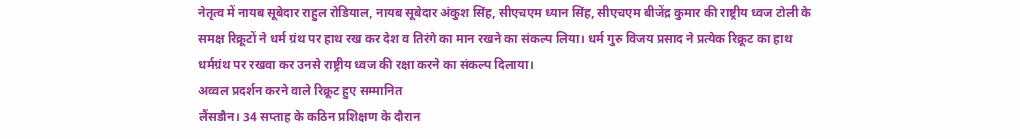नेतृत्व में नायब सूबेदार राहुल रोडियाल, नायब सूबेदार अंकुश सिंह, सीएचएम ध्यान सिंह, सीएचएम बीजेंद्र कुमार की राष्ट्रीय ध्वज टोली के समक्ष रिक्रूटों ने धर्म ग्रंथ पर हाथ रख कर देश व तिरंगे का मान रखने का संकल्प लिया। धर्म गुरु विजय प्रसाद ने प्रत्येक रिक्रूट का हाथ धर्मग्रंथ पर रखवा कर उनसे राष्ट्रीय ध्वज की रक्षा करने का संकल्प दिलाया।
अव्वल प्रदर्शन करने वाले रिक्रूट हुए सम्मानित
लैंसडौन। 34 सप्ताह के कठिन प्रशिक्षण के दौरान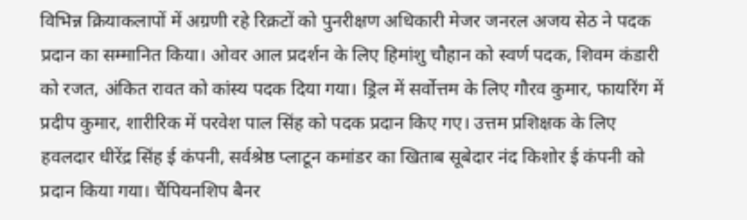विभिन्न क्रियाकलापों में अग्रणी रहे रिक्रटों को पुनरीक्षण अधिकारी मेजर जनरल अजय सेठ ने पदक प्रदान का सम्मानित किया। ओवर आल प्रदर्शन के लिए हिमांशु चौहान को स्वर्ण पदक, शिवम कंडारी को रजत, अंकित रावत को कांस्य पदक दिया गया। ड्रिल में सर्वोत्तम के लिए गौरव कुमार, फायरिंग में प्रदीप कुमार, शारीरिक में परवेश पाल सिंह को पदक प्रदान किए गए। उत्तम प्रशिक्षक के लिए हवलदार धीरेंद्र सिंह ई कंपनी, सर्वश्रेष्ठ प्लाटून कमांडर का खिताब सूबेदार नंद किशोर ई कंपनी को प्रदान किया गया। चैंपियनशिप बैनर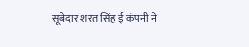सूबेदार शरत सिंह ई कंपनी ने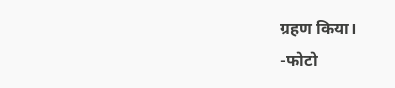ग्रहण किया।
-फोटो